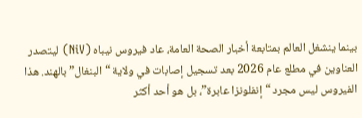بينما ينشغل العالم بمتابعة أخبار الصحة العامة، عاد فيروس نيباه (NiV) ليتصدر العناوين في مطلع عام 2026 بعد تسجيل إصابات في ولاية “البنغال” بالهند. هذا الفيروس ليس مجرد “إنفلونزا عابرة”، بل هو أحد أكثر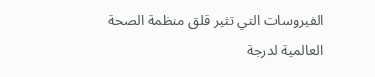الفيروسات التي تثير قلق منظمة الصحة العالمية لدرجة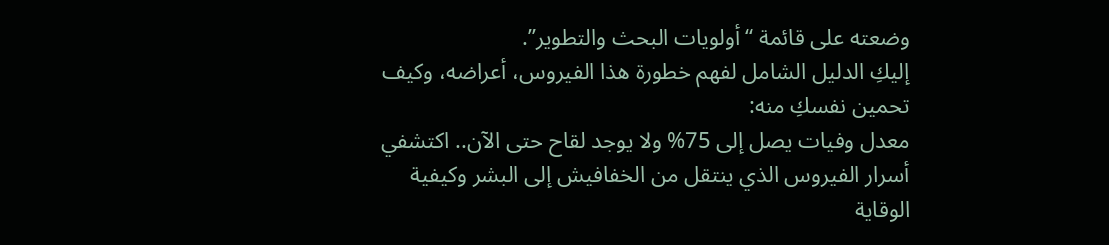وضعته على قائمة “أولويات البحث والتطوير”.
إليكِ الدليل الشامل لفهم خطورة هذا الفيروس، أعراضه، وكيف تحمين نفسكِ منه:
معدل وفيات يصل إلى 75% ولا يوجد لقاح حتى الآن.. اكتشفي أسرار الفيروس الذي ينتقل من الخفافيش إلى البشر وكيفية الوقاية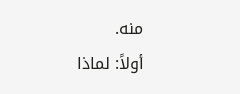منه.
أولاً: لماذا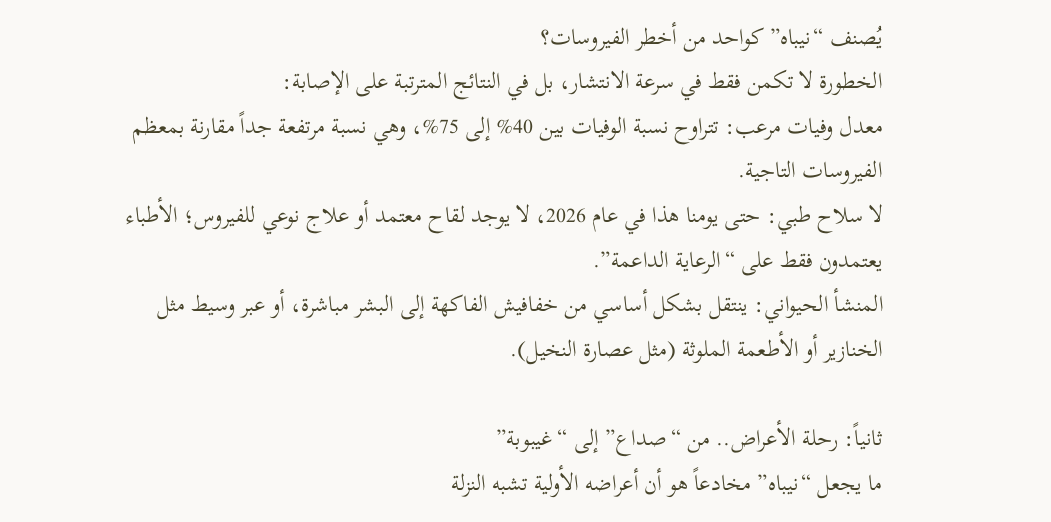يُصنف “نيباه” كواحد من أخطر الفيروسات؟
الخطورة لا تكمن فقط في سرعة الانتشار، بل في النتائج المترتبة على الإصابة:
معدل وفيات مرعب: تتراوح نسبة الوفيات بين 40% إلى 75%، وهي نسبة مرتفعة جداً مقارنة بمعظم الفيروسات التاجية.
لا سلاح طبي: حتى يومنا هذا في عام 2026، لا يوجد لقاح معتمد أو علاج نوعي للفيروس؛ الأطباء يعتمدون فقط على “الرعاية الداعمة”.
المنشأ الحيواني: ينتقل بشكل أساسي من خفافيش الفاكهة إلى البشر مباشرة، أو عبر وسيط مثل الخنازير أو الأطعمة الملوثة (مثل عصارة النخيل).

ثانياً: رحلة الأعراض.. من “صداع” إلى “غيبوبة”
ما يجعل “نيباه” مخادعاً هو أن أعراضه الأولية تشبه النزلة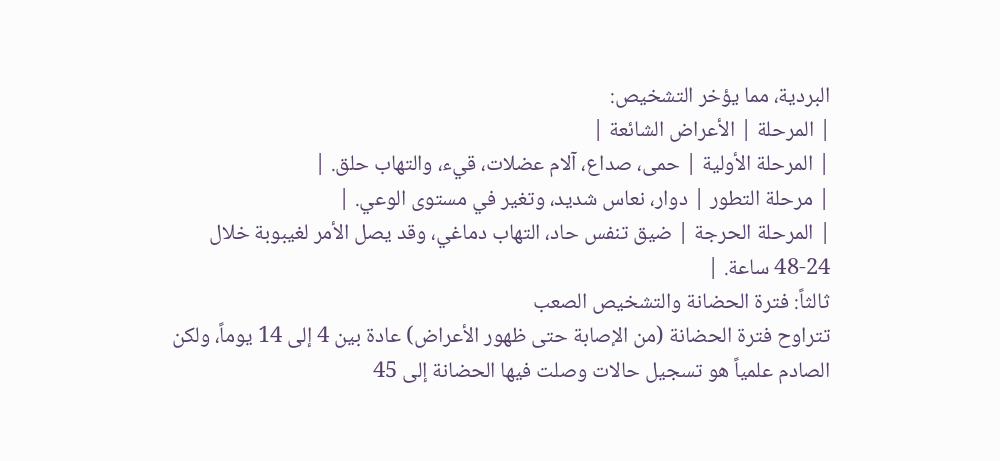البردية، مما يؤخر التشخيص:
| المرحلة | الأعراض الشائعة |
| المرحلة الأولية | حمى، صداع، آلام عضلات، قيء، والتهاب حلق. |
| مرحلة التطور | دوار، نعاس شديد، وتغير في مستوى الوعي. |
| المرحلة الحرجة | ضيق تنفس حاد، التهاب دماغي، وقد يصل الأمر لغيبوبة خلال 24-48 ساعة. |
ثالثاً: فترة الحضانة والتشخيص الصعب
تتراوح فترة الحضانة (من الإصابة حتى ظهور الأعراض) عادة بين 4 إلى 14 يوماً، ولكن الصادم علمياً هو تسجيل حالات وصلت فيها الحضانة إلى 45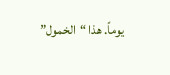يوماً. هذا “الخمول”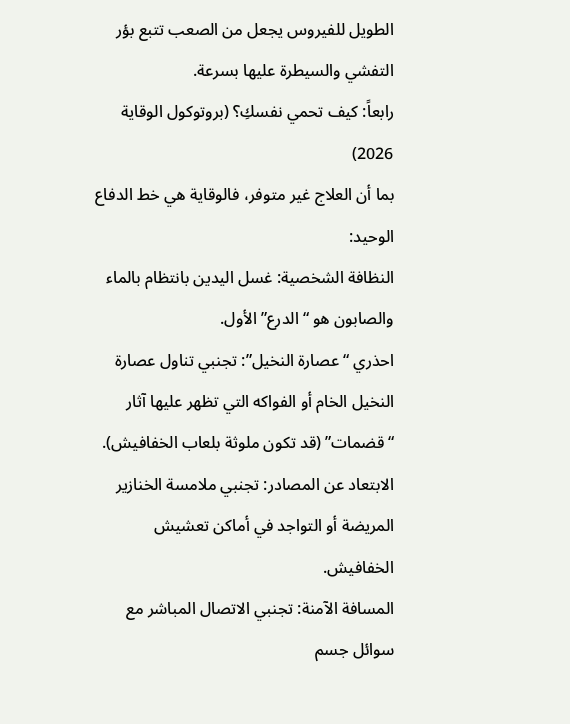الطويل للفيروس يجعل من الصعب تتبع بؤر التفشي والسيطرة عليها بسرعة.
رابعاً: كيف تحمي نفسكِ؟ (بروتوكول الوقاية 2026)
بما أن العلاج غير متوفر، فالوقاية هي خط الدفاع الوحيد:
النظافة الشخصية: غسل اليدين بانتظام بالماء والصابون هو “الدرع” الأول.
احذري “عصارة النخيل”: تجنبي تناول عصارة النخيل الخام أو الفواكه التي تظهر عليها آثار “قضمات” (قد تكون ملوثة بلعاب الخفافيش).
الابتعاد عن المصادر: تجنبي ملامسة الخنازير المريضة أو التواجد في أماكن تعشيش الخفافيش.
المسافة الآمنة: تجنبي الاتصال المباشر مع سوائل جسم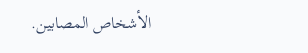الأشخاص المصابين.